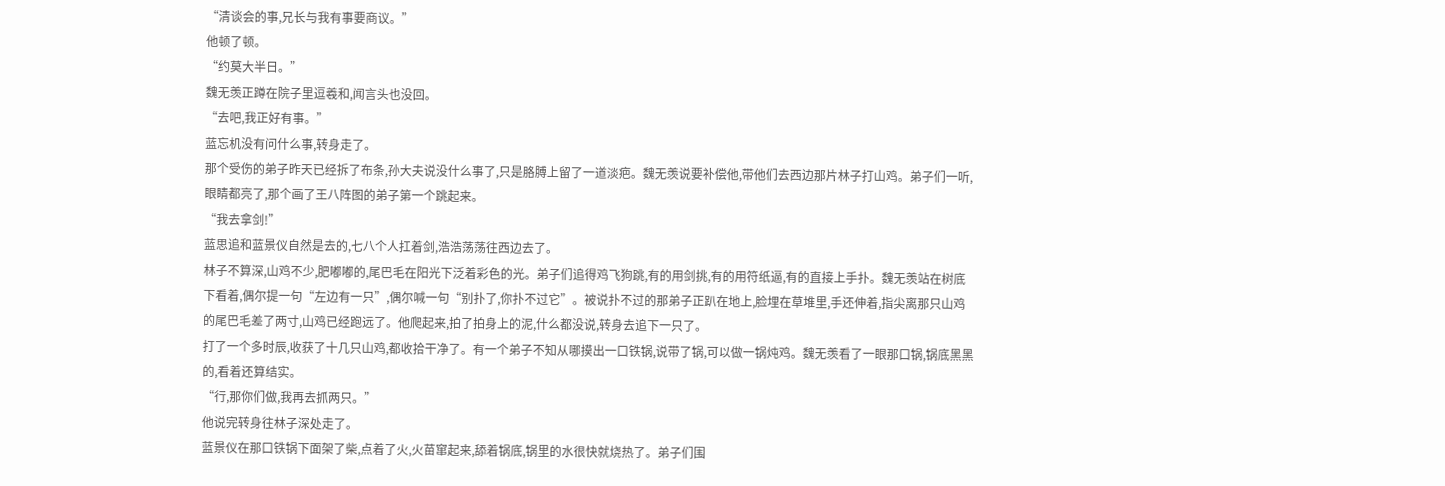“清谈会的事,兄长与我有事要商议。”
他顿了顿。
“约莫大半日。”
魏无羡正蹲在院子里逗羲和,闻言头也没回。
“去吧,我正好有事。”
蓝忘机没有问什么事,转身走了。
那个受伤的弟子昨天已经拆了布条,孙大夫说没什么事了,只是胳膊上留了一道淡疤。魏无羡说要补偿他,带他们去西边那片林子打山鸡。弟子们一听,眼睛都亮了,那个画了王八阵图的弟子第一个跳起来。
“我去拿剑!”
蓝思追和蓝景仪自然是去的,七八个人扛着剑,浩浩荡荡往西边去了。
林子不算深,山鸡不少,肥嘟嘟的,尾巴毛在阳光下泛着彩色的光。弟子们追得鸡飞狗跳,有的用剑挑,有的用符纸逼,有的直接上手扑。魏无羡站在树底下看着,偶尔提一句“左边有一只”,偶尔喊一句“别扑了,你扑不过它”。被说扑不过的那弟子正趴在地上,脸埋在草堆里,手还伸着,指尖离那只山鸡的尾巴毛差了两寸,山鸡已经跑远了。他爬起来,拍了拍身上的泥,什么都没说,转身去追下一只了。
打了一个多时辰,收获了十几只山鸡,都收拾干净了。有一个弟子不知从哪摸出一口铁锅,说带了锅,可以做一锅炖鸡。魏无羡看了一眼那口锅,锅底黑黑的,看着还算结实。
“行,那你们做,我再去抓两只。”
他说完转身往林子深处走了。
蓝景仪在那口铁锅下面架了柴,点着了火,火苗窜起来,舔着锅底,锅里的水很快就烧热了。弟子们围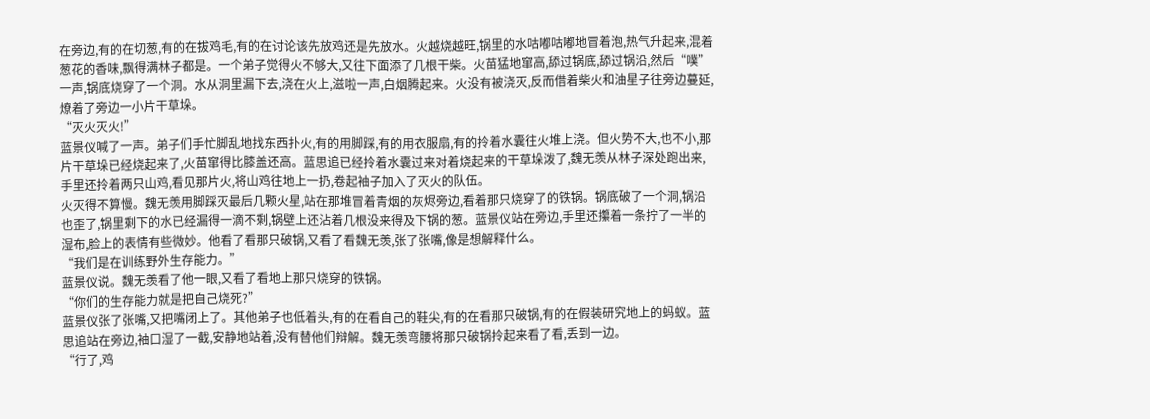在旁边,有的在切葱,有的在拔鸡毛,有的在讨论该先放鸡还是先放水。火越烧越旺,锅里的水咕嘟咕嘟地冒着泡,热气升起来,混着葱花的香味,飘得满林子都是。一个弟子觉得火不够大,又往下面添了几根干柴。火苗猛地窜高,舔过锅底,舔过锅沿,然后“噗”一声,锅底烧穿了一个洞。水从洞里漏下去,浇在火上,滋啦一声,白烟腾起来。火没有被浇灭,反而借着柴火和油星子往旁边蔓延,燎着了旁边一小片干草垛。
“灭火灭火!”
蓝景仪喊了一声。弟子们手忙脚乱地找东西扑火,有的用脚踩,有的用衣服扇,有的拎着水囊往火堆上浇。但火势不大,也不小,那片干草垛已经烧起来了,火苗窜得比膝盖还高。蓝思追已经拎着水囊过来对着烧起来的干草垛泼了,魏无羡从林子深处跑出来,手里还拎着两只山鸡,看见那片火,将山鸡往地上一扔,卷起袖子加入了灭火的队伍。
火灭得不算慢。魏无羡用脚踩灭最后几颗火星,站在那堆冒着青烟的灰烬旁边,看着那只烧穿了的铁锅。锅底破了一个洞,锅沿也歪了,锅里剩下的水已经漏得一滴不剩,锅壁上还沾着几根没来得及下锅的葱。蓝景仪站在旁边,手里还攥着一条拧了一半的湿布,脸上的表情有些微妙。他看了看那只破锅,又看了看魏无羡,张了张嘴,像是想解释什么。
“我们是在训练野外生存能力。”
蓝景仪说。魏无羡看了他一眼,又看了看地上那只烧穿的铁锅。
“你们的生存能力就是把自己烧死?”
蓝景仪张了张嘴,又把嘴闭上了。其他弟子也低着头,有的在看自己的鞋尖,有的在看那只破锅,有的在假装研究地上的蚂蚁。蓝思追站在旁边,袖口湿了一截,安静地站着,没有替他们辩解。魏无羡弯腰将那只破锅拎起来看了看,丢到一边。
“行了,鸡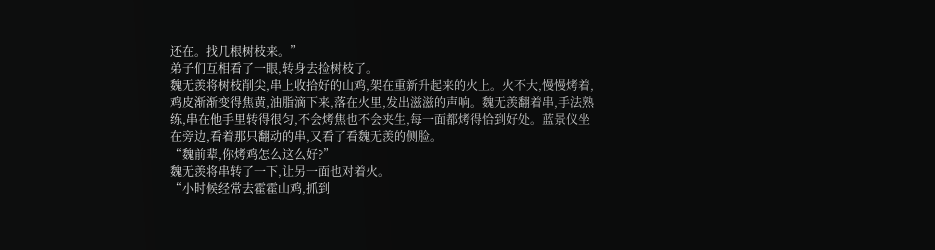还在。找几根树枝来。”
弟子们互相看了一眼,转身去捡树枝了。
魏无羡将树枝削尖,串上收拾好的山鸡,架在重新升起来的火上。火不大,慢慢烤着,鸡皮渐渐变得焦黄,油脂滴下来,落在火里,发出滋滋的声响。魏无羡翻着串,手法熟练,串在他手里转得很匀,不会烤焦也不会夹生,每一面都烤得恰到好处。蓝景仪坐在旁边,看着那只翻动的串,又看了看魏无羡的侧脸。
“魏前辈,你烤鸡怎么这么好?”
魏无羡将串转了一下,让另一面也对着火。
“小时候经常去霍霍山鸡,抓到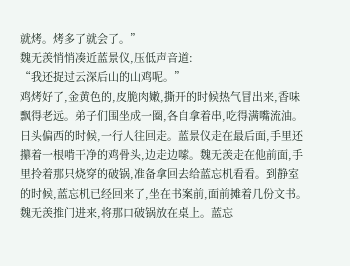就烤。烤多了就会了。”
魏无羡悄悄凑近蓝景仪,压低声音道:
“我还捉过云深后山的山鸡呢。”
鸡烤好了,金黄色的,皮脆肉嫩,撕开的时候热气冒出来,香味飘得老远。弟子们围坐成一圈,各自拿着串,吃得满嘴流油。
日头偏西的时候,一行人往回走。蓝景仪走在最后面,手里还攥着一根啃干净的鸡骨头,边走边嗦。魏无羡走在他前面,手里拎着那只烧穿的破锅,准备拿回去给蓝忘机看看。到静室的时候,蓝忘机已经回来了,坐在书案前,面前摊着几份文书。魏无羡推门进来,将那口破锅放在桌上。蓝忘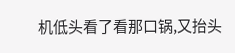机低头看了看那口锅,又抬头